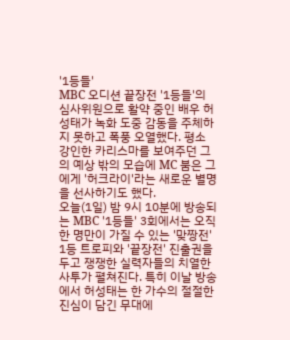'1등들'
MBC 오디션 끝장전 '1등들'의 심사위원으로 활약 중인 배우 허성태가 녹화 도중 감동을 주체하지 못하고 폭풍 오열했다. 평소 강인한 카리스마를 보여주던 그의 예상 밖의 모습에 MC 붐은 그에게 '허크라이'라는 새로운 별명을 선사하기도 했다.
오늘(1일) 밤 9시 10분에 방송되는 MBC '1등들' 3회에서는 오직 한 명만이 가질 수 있는 '맞짱전' 1등 트로피와 '끝장전' 진출권을 두고 쟁쟁한 실력자들의 치열한 사투가 펼쳐진다. 특히 이날 방송에서 허성태는 한 가수의 절절한 진심이 담긴 무대에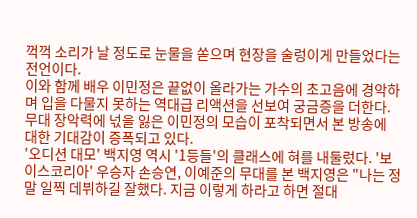꺽꺽 소리가 날 정도로 눈물을 쏟으며 현장을 술렁이게 만들었다는 전언이다.
이와 함께 배우 이민정은 끝없이 올라가는 가수의 초고음에 경악하며 입을 다물지 못하는 역대급 리액션을 선보여 궁금증을 더한다. 무대 장악력에 넋을 잃은 이민정의 모습이 포착되면서 본 방송에 대한 기대감이 증폭되고 있다.
'오디션 대모' 백지영 역시 '1등들'의 클래스에 혀를 내둘렀다. '보이스코리아' 우승자 손승연, 이예준의 무대를 본 백지영은 "나는 정말 일찍 데뷔하길 잘했다. 지금 이렇게 하라고 하면 절대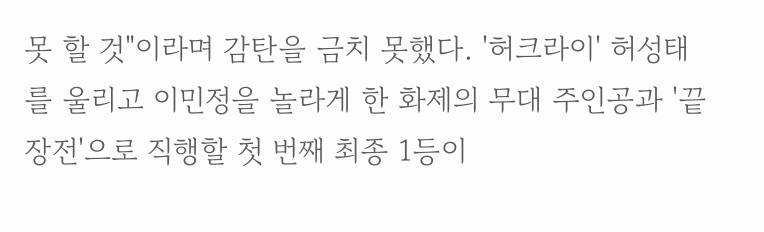못 할 것"이라며 감탄을 금치 못했다. '허크라이' 허성태를 울리고 이민정을 놀라게 한 화제의 무대 주인공과 '끝장전'으로 직행할 첫 번째 최종 1등이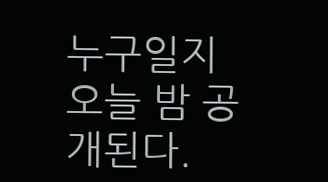누구일지 오늘 밤 공개된다.